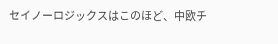セイノーロジックスはこのほど、中欧チ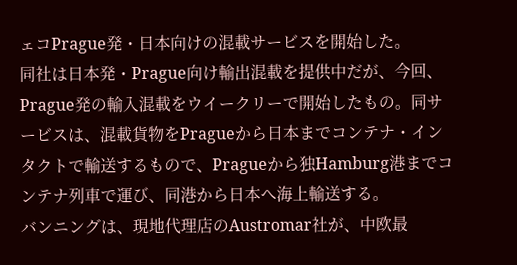ェコPrague発・日本向けの混載サービスを開始した。
同社は日本発・Prague向け輸出混載を提供中だが、今回、Prague発の輸入混載をウイークリーで開始したもの。同サービスは、混載貨物をPragueから日本までコンテナ・インタクトで輸送するもので、Pragueから独Hamburg港までコンテナ列車で運び、同港から日本へ海上輸送する。
バンニングは、現地代理店のAustromar社が、中欧最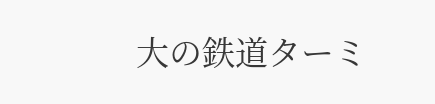大の鉄道ターミ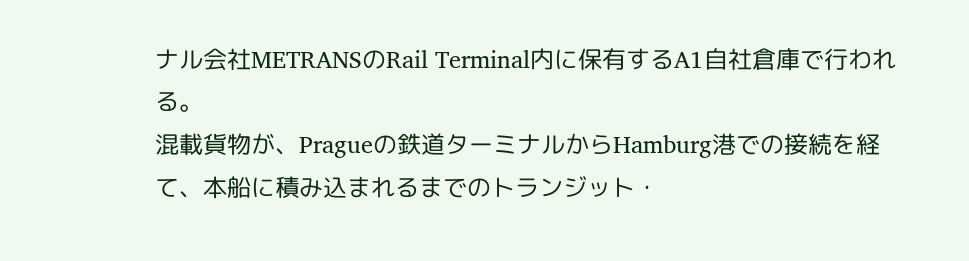ナル会社METRANSのRail Terminal内に保有するA1自社倉庫で行われる。
混載貨物が、Pragueの鉄道ターミナルからHamburg港での接続を経て、本船に積み込まれるまでのトランジット・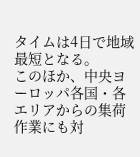タイムは4日で地域最短となる。
このほか、中央ヨーロッパ各国・各エリアからの集荷作業にも対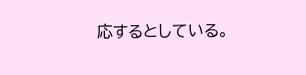応するとしている。